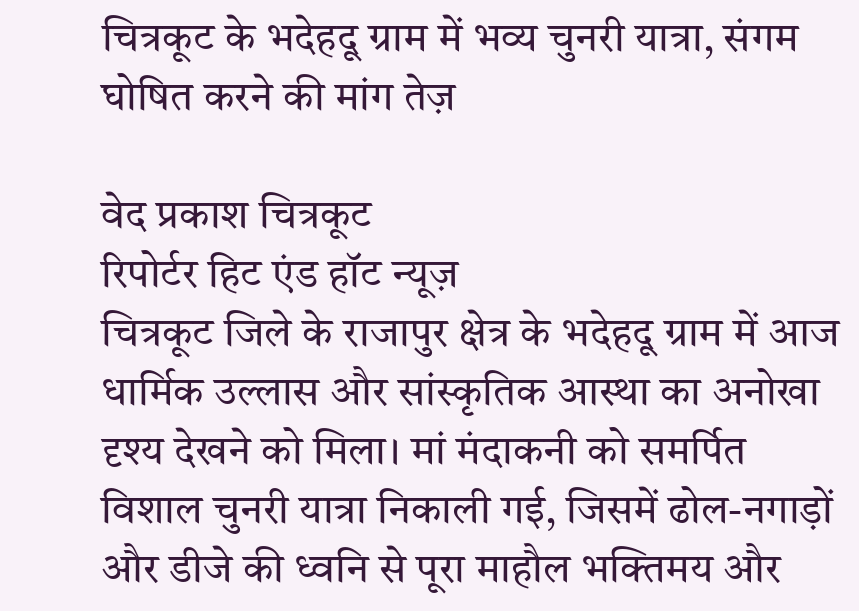चित्रकूट के भदेहदू ग्राम में भव्य चुनरी यात्रा, संगम घोषित करने की मांग तेज़

वेद प्रकाश चित्रकूट
रिपोर्टर हिट एंड हॉट न्यूज़
चित्रकूट जिले के राजापुर क्षेत्र के भदेहदू ग्राम में आज धार्मिक उल्लास और सांस्कृतिक आस्था का अनोखा दृश्य देखने को मिला। मां मंदाकनी को समर्पित विशाल चुनरी यात्रा निकाली गई, जिसमें ढोल-नगाड़ों और डीजे की ध्वनि से पूरा माहौल भक्तिमय और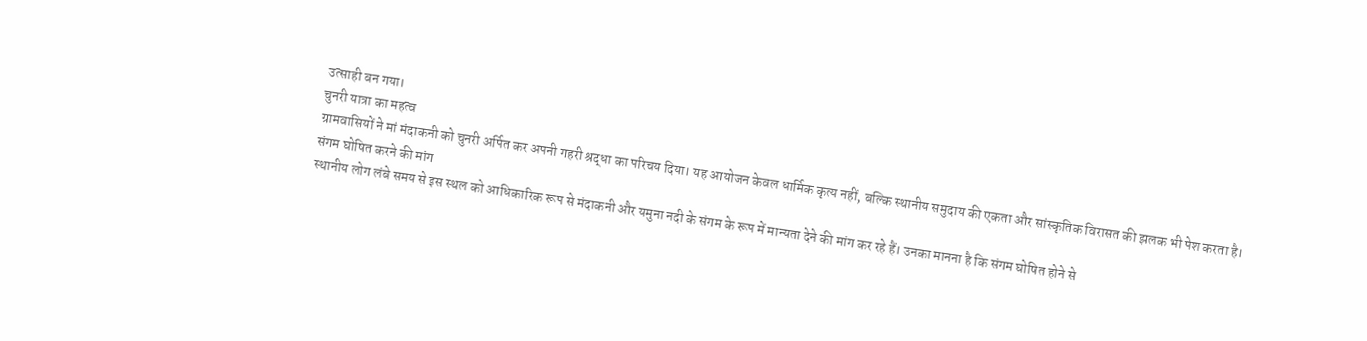उत्साही बन गया।
चुनरी यात्रा का महत्व
ग्रामवासियों ने मां मंदाकनी को चुनरी अर्पित कर अपनी गहरी श्रद्धा का परिचय दिया। यह आयोजन केवल धार्मिक कृत्य नहीं, बल्कि स्थानीय समुदाय की एकता और सांस्कृतिक विरासत की झलक भी पेश करता है।
संगम घोषित करने की मांग
स्थानीय लोग लंबे समय से इस स्थल को आधिकारिक रूप से मंदाकनी और यमुना नदी के संगम के रूप में मान्यता देने की मांग कर रहे हैं। उनका मानना है कि संगम घोषित होने से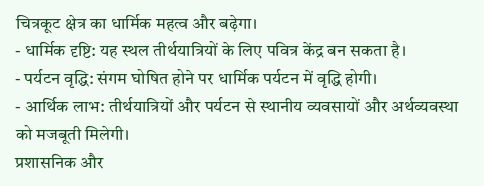चित्रकूट क्षेत्र का धार्मिक महत्व और बढ़ेगा।
- धार्मिक दृष्टि: यह स्थल तीर्थयात्रियों के लिए पवित्र केंद्र बन सकता है।
- पर्यटन वृद्धि: संगम घोषित होने पर धार्मिक पर्यटन में वृद्धि होगी।
- आर्थिक लाभ: तीर्थयात्रियों और पर्यटन से स्थानीय व्यवसायों और अर्थव्यवस्था को मजबूती मिलेगी।
प्रशासनिक और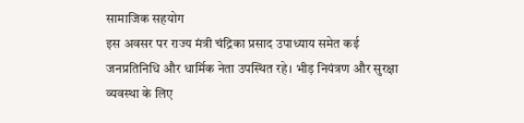सामाजिक सहयोग
इस अवसर पर राज्य मंत्री चंद्रिका प्रसाद उपाध्याय समेत कई जनप्रतिनिधि और धार्मिक नेता उपस्थित रहे। भीड़ नियंत्रण और सुरक्षा व्यवस्था के लिए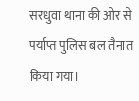सरधुवा थाना की ओर से पर्याप्त पुलिस बल तैनात किया गया।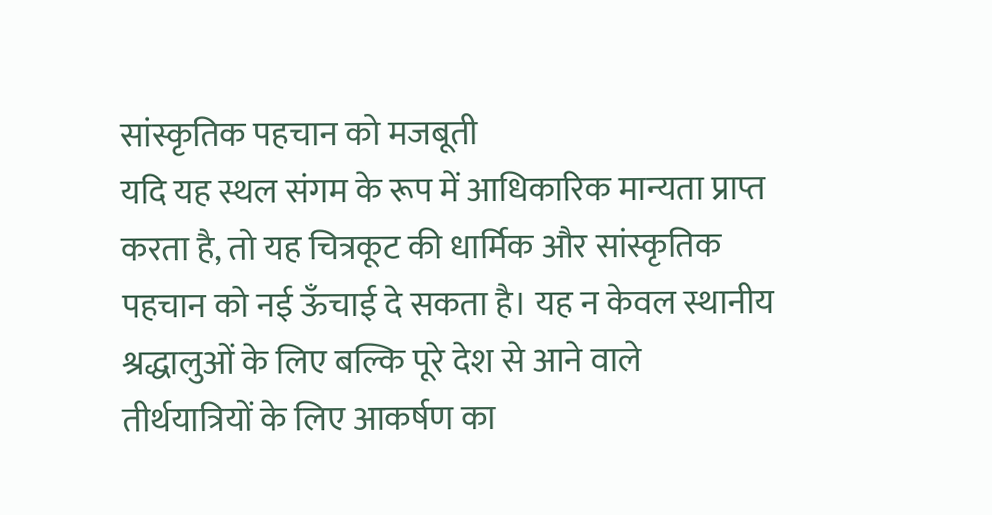सांस्कृतिक पहचान को मजबूती
यदि यह स्थल संगम के रूप में आधिकारिक मान्यता प्राप्त करता है, तो यह चित्रकूट की धार्मिक और सांस्कृतिक पहचान को नई ऊँचाई दे सकता है। यह न केवल स्थानीय श्रद्धालुओं के लिए बल्कि पूरे देश से आने वाले तीर्थयात्रियों के लिए आकर्षण का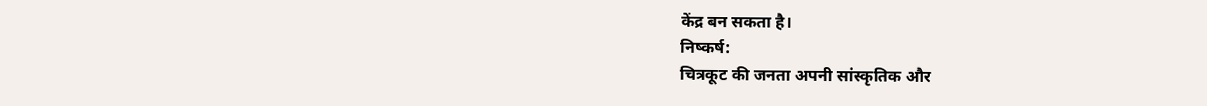केंद्र बन सकता है।
निष्कर्ष:
चित्रकूट की जनता अपनी सांस्कृतिक और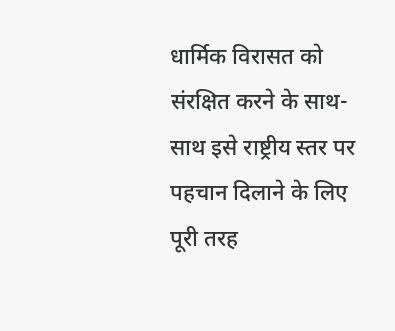धार्मिक विरासत को संरक्षित करने के साथ-साथ इसे राष्ट्रीय स्तर पर पहचान दिलाने के लिए पूरी तरह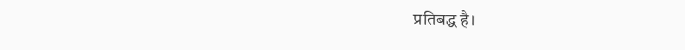प्रतिबद्ध है।